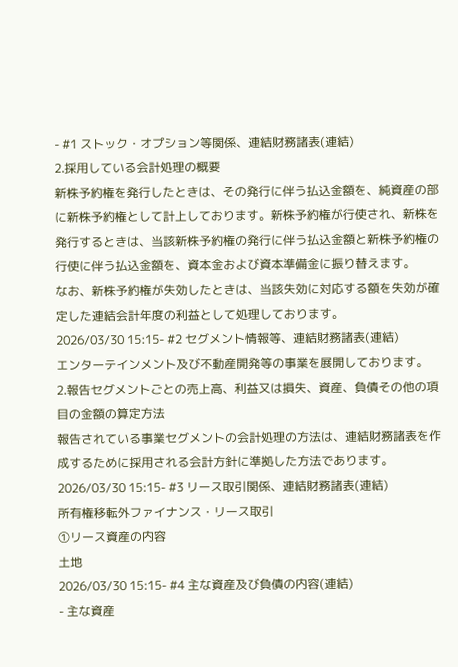- #1 ストック・オプション等関係、連結財務諸表(連結)
2.採用している会計処理の概要
新株予約権を発行したときは、その発行に伴う払込金額を、純資産の部に新株予約権として計上しております。新株予約権が行使され、新株を発行するときは、当該新株予約権の発行に伴う払込金額と新株予約権の行使に伴う払込金額を、資本金および資本準備金に振り替えます。
なお、新株予約権が失効したときは、当該失効に対応する額を失効が確定した連結会計年度の利益として処理しております。
2026/03/30 15:15- #2 セグメント情報等、連結財務諸表(連結)
エンターテインメント及び不動産開発等の事業を展開しております。
2.報告セグメントごとの売上高、利益又は損失、資産、負債その他の項目の金額の算定方法
報告されている事業セグメントの会計処理の方法は、連結財務諸表を作成するために採用される会計方針に準拠した方法であります。
2026/03/30 15:15- #3 リース取引関係、連結財務諸表(連結)
所有権移転外ファイナンス・リース取引
①リース資産の内容
土地
2026/03/30 15:15- #4 主な資産及び負債の内容(連結)
- 主な資産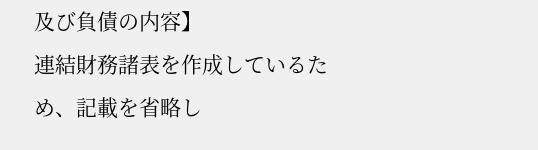及び負債の内容】
連結財務諸表を作成しているため、記載を省略し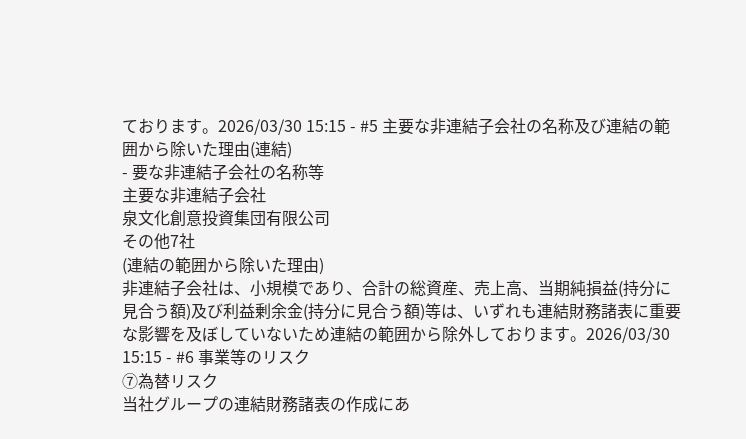ております。2026/03/30 15:15 - #5 主要な非連結子会社の名称及び連結の範囲から除いた理由(連結)
- 要な非連結子会社の名称等
主要な非連結子会社
泉文化創意投資集団有限公司
その他7社
(連結の範囲から除いた理由)
非連結子会社は、小規模であり、合計の総資産、売上高、当期純損益(持分に見合う額)及び利益剰余金(持分に見合う額)等は、いずれも連結財務諸表に重要な影響を及ぼしていないため連結の範囲から除外しております。2026/03/30 15:15 - #6 事業等のリスク
⑦為替リスク
当社グループの連結財務諸表の作成にあ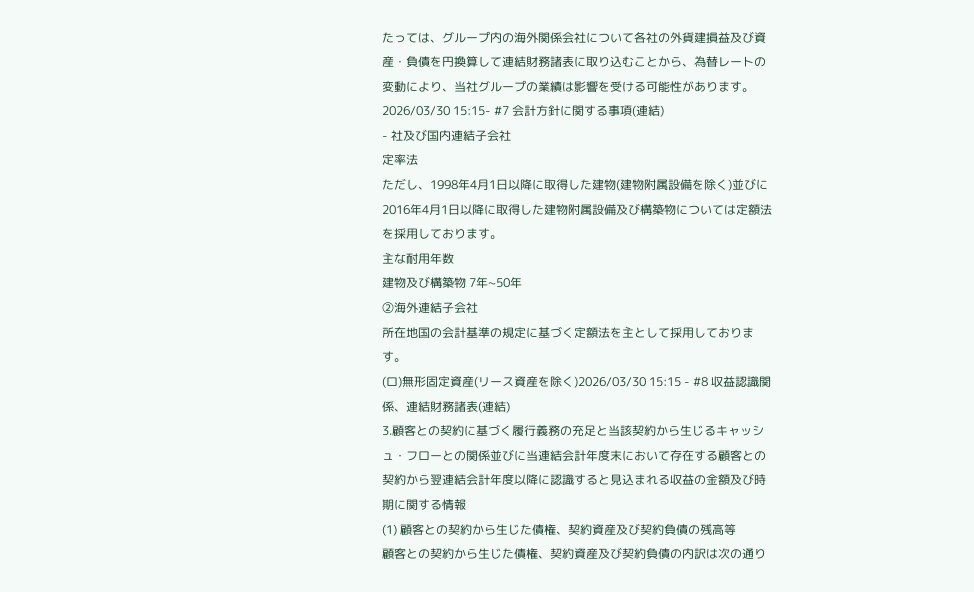たっては、グループ内の海外関係会社について各社の外貨建損益及び資産・負債を円換算して連結財務諸表に取り込むことから、為替レートの変動により、当社グループの業績は影響を受ける可能性があります。
2026/03/30 15:15- #7 会計方針に関する事項(連結)
- 社及び国内連結子会社
定率法
ただし、1998年4月1日以降に取得した建物(建物附属設備を除く)並びに2016年4月1日以降に取得した建物附属設備及び構築物については定額法を採用しております。
主な耐用年数
建物及び構築物 7年~50年
②海外連結子会社
所在地国の会計基準の規定に基づく定額法を主として採用しております。
(ロ)無形固定資産(リース資産を除く)2026/03/30 15:15 - #8 収益認識関係、連結財務諸表(連結)
3.顧客との契約に基づく履行義務の充足と当該契約から生じるキャッシュ・フローとの関係並びに当連結会計年度末において存在する顧客との契約から翌連結会計年度以降に認識すると見込まれる収益の金額及び時期に関する情報
(1) 顧客との契約から生じた債権、契約資産及び契約負債の残高等
顧客との契約から生じた債権、契約資産及び契約負債の内訳は次の通り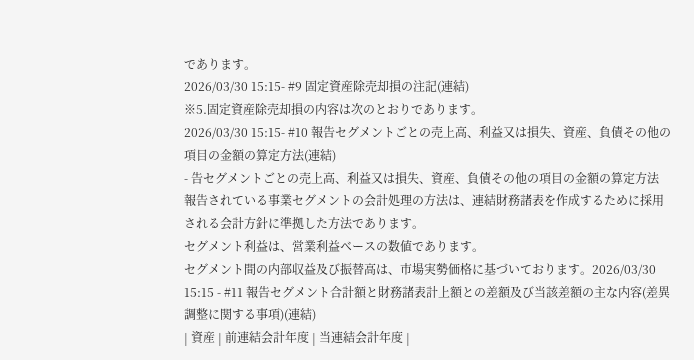であります。
2026/03/30 15:15- #9 固定資産除売却損の注記(連結)
※5.固定資産除売却損の内容は次のとおりであります。
2026/03/30 15:15- #10 報告セグメントごとの売上高、利益又は損失、資産、負債その他の項目の金額の算定方法(連結)
- 告セグメントごとの売上高、利益又は損失、資産、負債その他の項目の金額の算定方法
報告されている事業セグメントの会計処理の方法は、連結財務諸表を作成するために採用される会計方針に準拠した方法であります。
セグメント利益は、営業利益ベースの数値であります。
セグメント間の内部収益及び振替高は、市場実勢価格に基づいております。2026/03/30 15:15 - #11 報告セグメント合計額と財務諸表計上額との差額及び当該差額の主な内容(差異調整に関する事項)(連結)
| 資産 | 前連結会計年度 | 当連結会計年度 |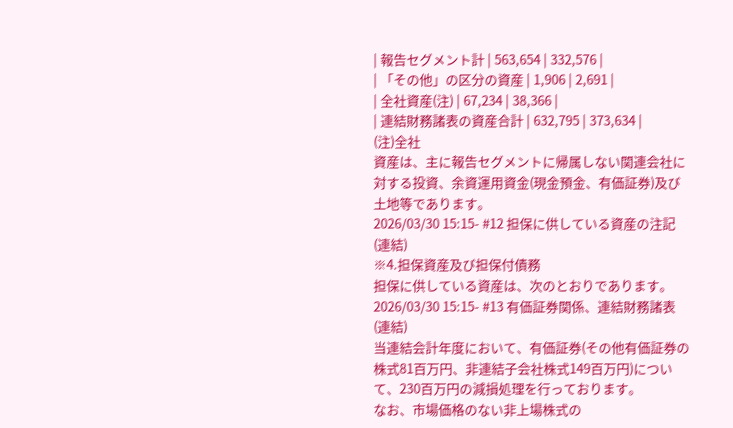| 報告セグメント計 | 563,654 | 332,576 |
| 「その他」の区分の資産 | 1,906 | 2,691 |
| 全社資産(注) | 67,234 | 38,366 |
| 連結財務諸表の資産合計 | 632,795 | 373,634 |
(注)全社
資産は、主に報告セグメントに帰属しない関連会社に対する投資、余資運用資金(現金預金、有価証券)及び土地等であります。
2026/03/30 15:15- #12 担保に供している資産の注記(連結)
※4.担保資産及び担保付債務
担保に供している資産は、次のとおりであります。
2026/03/30 15:15- #13 有価証券関係、連結財務諸表(連結)
当連結会計年度において、有価証券(その他有価証券の株式81百万円、非連結子会社株式149百万円)について、230百万円の減損処理を行っております。
なお、市場価格のない非上場株式の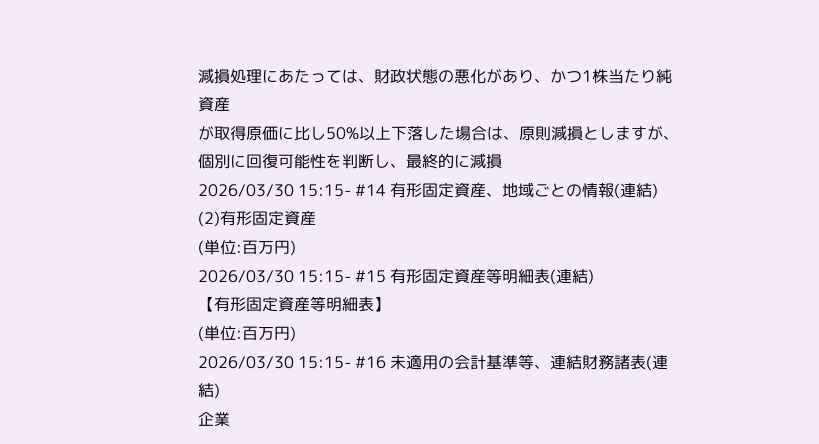減損処理にあたっては、財政状態の悪化があり、かつ1株当たり純資産
が取得原価に比し50%以上下落した場合は、原則減損としますが、個別に回復可能性を判断し、最終的に減損
2026/03/30 15:15- #14 有形固定資産、地域ごとの情報(連結)
(2)有形固定資産
(単位:百万円)
2026/03/30 15:15- #15 有形固定資産等明細表(連結)
【有形固定資産等明細表】
(単位:百万円)
2026/03/30 15:15- #16 未適用の会計基準等、連結財務諸表(連結)
企業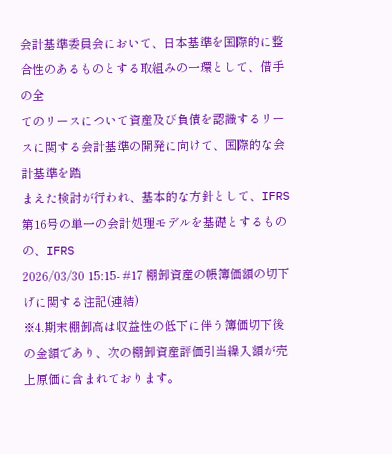会計基準委員会において、日本基準を国際的に整合性のあるものとする取組みの一環として、借手の全
てのリースについて資産及び負債を認識するリースに関する会計基準の開発に向けて、国際的な会計基準を踏
まえた検討が行われ、基本的な方針として、IFRS第16号の単一の会計処理モデルを基礎とするものの、IFRS
2026/03/30 15:15- #17 棚卸資産の帳簿価額の切下げに関する注記(連結)
※4.期末棚卸高は収益性の低下に伴う簿価切下後の金額であり、次の棚卸資産評価引当繰入額が売上原価に含まれております。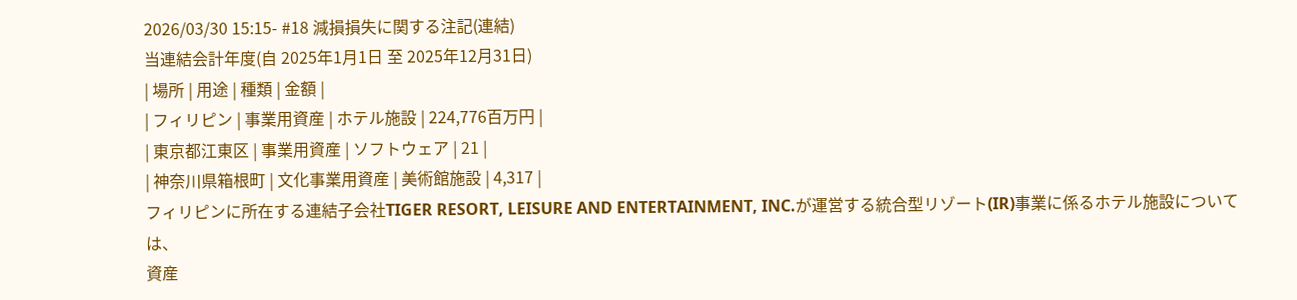2026/03/30 15:15- #18 減損損失に関する注記(連結)
当連結会計年度(自 2025年1月1日 至 2025年12月31日)
| 場所 | 用途 | 種類 | 金額 |
| フィリピン | 事業用資産 | ホテル施設 | 224,776百万円 |
| 東京都江東区 | 事業用資産 | ソフトウェア | 21 |
| 神奈川県箱根町 | 文化事業用資産 | 美術館施設 | 4,317 |
フィリピンに所在する連結子会社TIGER RESORT, LEISURE AND ENTERTAINMENT, INC.が運営する統合型リゾート(IR)事業に係るホテル施設については、
資産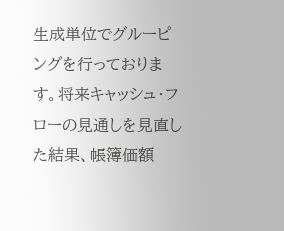生成単位でグルーピングを行っております。将来キャッシュ・フローの見通しを見直した結果、帳簿価額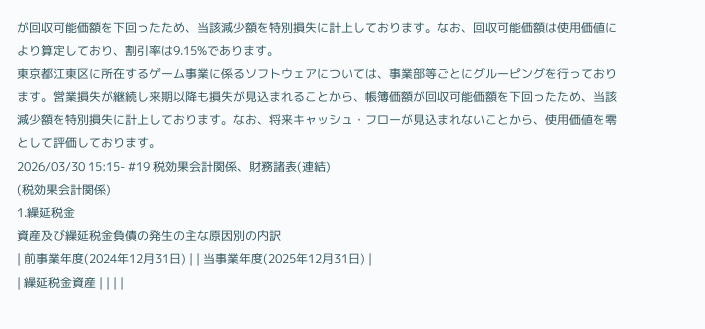が回収可能価額を下回ったため、当該減少額を特別損失に計上しております。なお、回収可能価額は使用価値により算定しており、割引率は9.15%であります。
東京都江東区に所在するゲーム事業に係るソフトウェアについては、事業部等ごとにグルーピングを行っております。営業損失が継続し来期以降も損失が見込まれることから、帳簿価額が回収可能価額を下回ったため、当該減少額を特別損失に計上しております。なお、将来キャッシュ・フローが見込まれないことから、使用価値を零として評価しております。
2026/03/30 15:15- #19 税効果会計関係、財務諸表(連結)
(税効果会計関係)
1.繰延税金
資産及び繰延税金負債の発生の主な原因別の内訳
| 前事業年度(2024年12月31日) | | 当事業年度(2025年12月31日) |
| 繰延税金資産 | | | |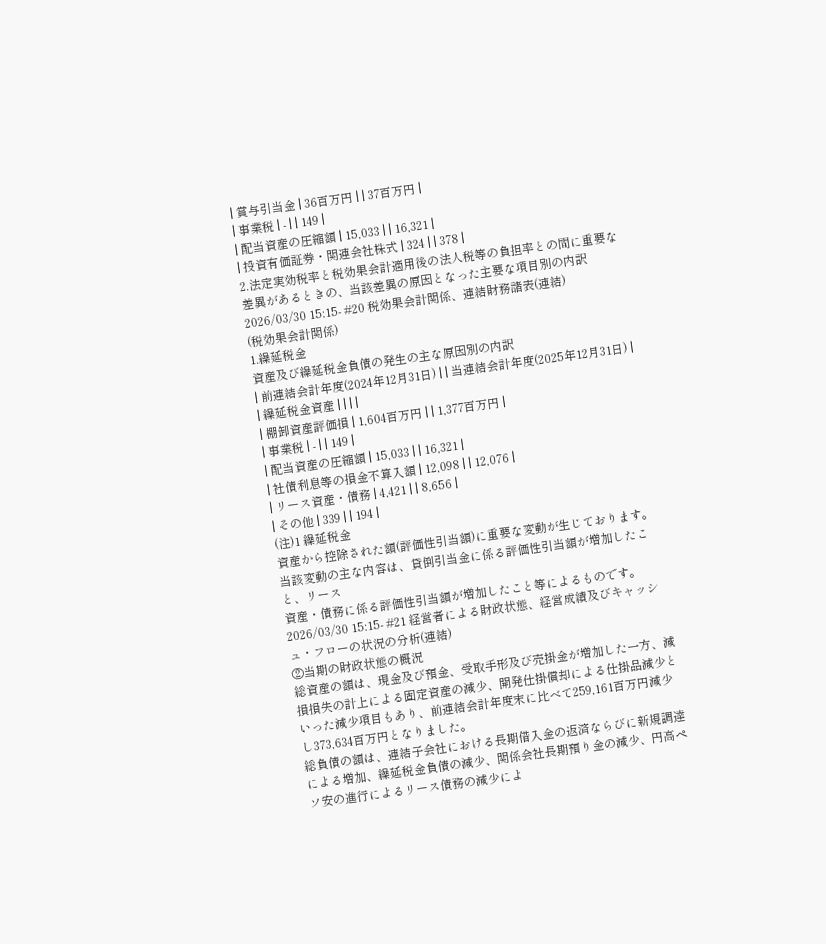| 賞与引当金 | 36百万円 | | 37百万円 |
| 事業税 | - | | 149 |
| 配当資産の圧縮額 | 15,033 | | 16,321 |
| 投資有価証券・関連会社株式 | 324 | | 378 |
2.法定実効税率と税効果会計適用後の法人税等の負担率との間に重要な差異があるときの、当該差異の原因となった主要な項目別の内訳
2026/03/30 15:15- #20 税効果会計関係、連結財務諸表(連結)
(税効果会計関係)
1.繰延税金
資産及び繰延税金負債の発生の主な原因別の内訳
| 前連結会計年度(2024年12月31日) | | 当連結会計年度(2025年12月31日) |
| 繰延税金資産 | | | |
| 棚卸資産評価損 | 1,604百万円 | | 1,377百万円 |
| 事業税 | - | | 149 |
| 配当資産の圧縮額 | 15,033 | | 16,321 |
| 社債利息等の損金不算入額 | 12,098 | | 12,076 |
| リース資産・債務 | 4,421 | | 8,656 |
| その他 | 339 | | 194 |
(注)1 繰延税金
資産から控除された額(評価性引当額)に重要な変動が生じております。当該変動の主な内容は、貸倒引当金に係る評価性引当額が増加したこと、リース
資産・債務に係る評価性引当額が増加したこと等によるものです。
2026/03/30 15:15- #21 経営者による財政状態、経営成績及びキャッシュ・フローの状況の分析(連結)
②当期の財政状態の概況
総資産の額は、現金及び預金、受取手形及び売掛金が増加した一方、減損損失の計上による固定資産の減少、開発仕掛償却による仕掛品減少といった減少項目もあり、前連結会計年度末に比べて259,161百万円減少し373,634百万円となりました。
総負債の額は、連結子会社における長期借入金の返済ならびに新規調達による増加、繰延税金負債の減少、関係会社長期預り金の減少、円高ペソ安の進行によるリース債務の減少によ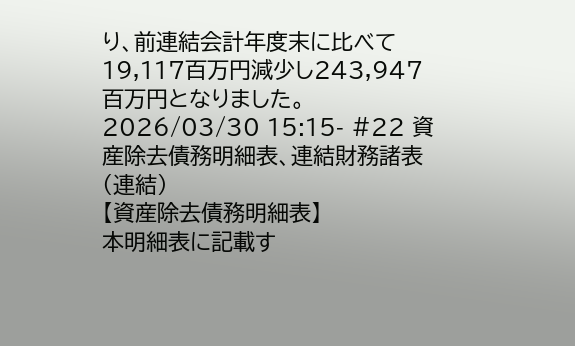り、前連結会計年度末に比べて19,117百万円減少し243,947百万円となりました。
2026/03/30 15:15- #22 資産除去債務明細表、連結財務諸表(連結)
【資産除去債務明細表】
本明細表に記載す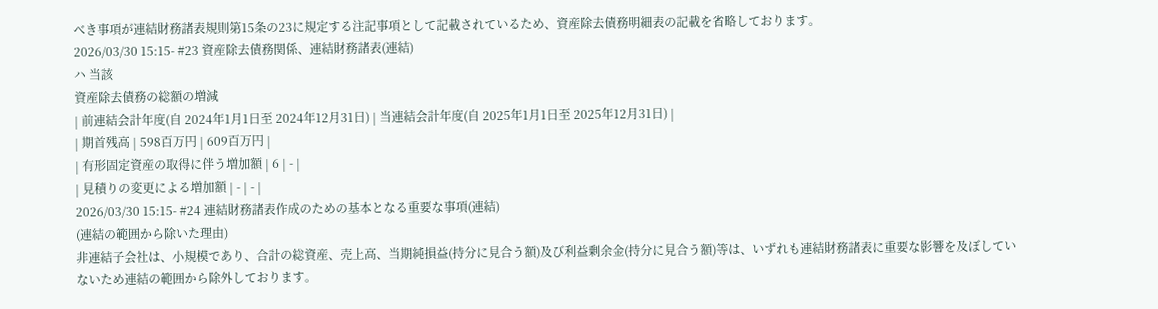べき事項が連結財務諸表規則第15条の23に規定する注記事項として記載されているため、資産除去債務明細表の記載を省略しております。
2026/03/30 15:15- #23 資産除去債務関係、連結財務諸表(連結)
ハ 当該
資産除去債務の総額の増減
| 前連結会計年度(自 2024年1月1日至 2024年12月31日) | 当連結会計年度(自 2025年1月1日至 2025年12月31日) |
| 期首残高 | 598百万円 | 609百万円 |
| 有形固定資産の取得に伴う増加額 | 6 | - |
| 見積りの変更による増加額 | - | - |
2026/03/30 15:15- #24 連結財務諸表作成のための基本となる重要な事項(連結)
(連結の範囲から除いた理由)
非連結子会社は、小規模であり、合計の総資産、売上高、当期純損益(持分に見合う額)及び利益剰余金(持分に見合う額)等は、いずれも連結財務諸表に重要な影響を及ぼしていないため連結の範囲から除外しております。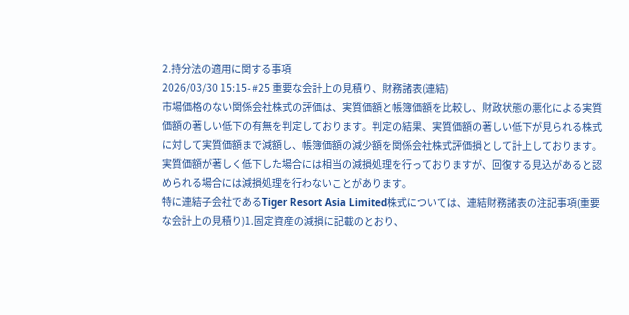2.持分法の適用に関する事項
2026/03/30 15:15- #25 重要な会計上の見積り、財務諸表(連結)
市場価格のない関係会社株式の評価は、実質価額と帳簿価額を比較し、財政状態の悪化による実質価額の著しい低下の有無を判定しております。判定の結果、実質価額の著しい低下が見られる株式に対して実質価額まで減額し、帳簿価額の減少額を関係会社株式評価損として計上しております。実質価額が著しく低下した場合には相当の減損処理を行っておりますが、回復する見込があると認められる場合には減損処理を行わないことがあります。
特に連結子会社であるTiger Resort Asia Limited株式については、連結財務諸表の注記事項(重要な会計上の見積り)1.固定資産の減損に記載のとおり、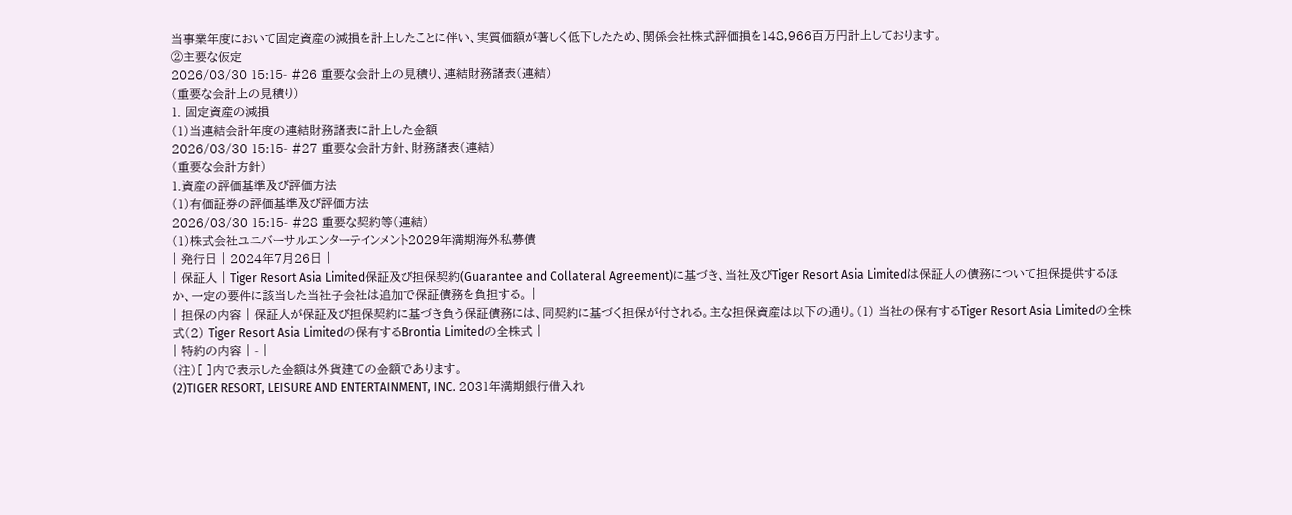当事業年度において固定資産の減損を計上したことに伴い、実質価額が著しく低下したため、関係会社株式評価損を148,966百万円計上しております。
②主要な仮定
2026/03/30 15:15- #26 重要な会計上の見積り、連結財務諸表(連結)
(重要な会計上の見積り)
1. 固定資産の減損
(1)当連結会計年度の連結財務諸表に計上した金額
2026/03/30 15:15- #27 重要な会計方針、財務諸表(連結)
(重要な会計方針)
1.資産の評価基準及び評価方法
(1)有価証券の評価基準及び評価方法
2026/03/30 15:15- #28 重要な契約等(連結)
(1)株式会社ユニバーサルエンターテインメント2029年満期海外私募債
| 発行日 | 2024年7月26日 |
| 保証人 | Tiger Resort Asia Limited保証及び担保契約(Guarantee and Collateral Agreement)に基づき、当社及びTiger Resort Asia Limitedは保証人の債務について担保提供するほか、一定の要件に該当した当社子会社は追加で保証債務を負担する。 |
| 担保の内容 | 保証人が保証及び担保契約に基づき負う保証債務には、同契約に基づく担保が付される。主な担保資産は以下の通り。(1) 当社の保有するTiger Resort Asia Limitedの全株式(2) Tiger Resort Asia Limitedの保有するBrontia Limitedの全株式 |
| 特約の内容 | - |
(注)[ ]内で表示した金額は外貨建ての金額であります。
(2)TIGER RESORT, LEISURE AND ENTERTAINMENT, INC. 2031年満期銀行借入れ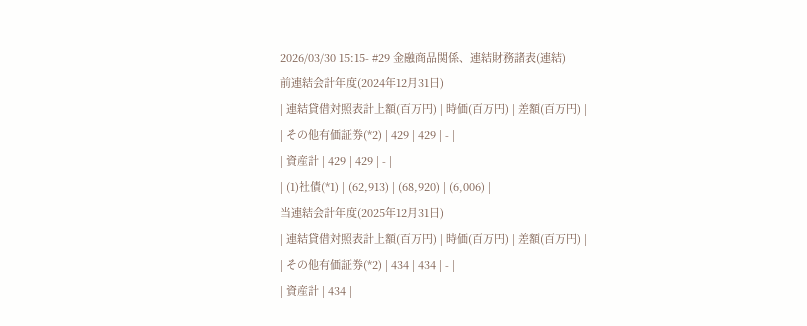2026/03/30 15:15- #29 金融商品関係、連結財務諸表(連結)
前連結会計年度(2024年12月31日)
| 連結貸借対照表計上額(百万円) | 時価(百万円) | 差額(百万円) |
| その他有価証券(*2) | 429 | 429 | - |
| 資産計 | 429 | 429 | - |
| (1)社債(*1) | (62,913) | (68,920) | (6,006) |
当連結会計年度(2025年12月31日)
| 連結貸借対照表計上額(百万円) | 時価(百万円) | 差額(百万円) |
| その他有価証券(*2) | 434 | 434 | - |
| 資産計 | 434 |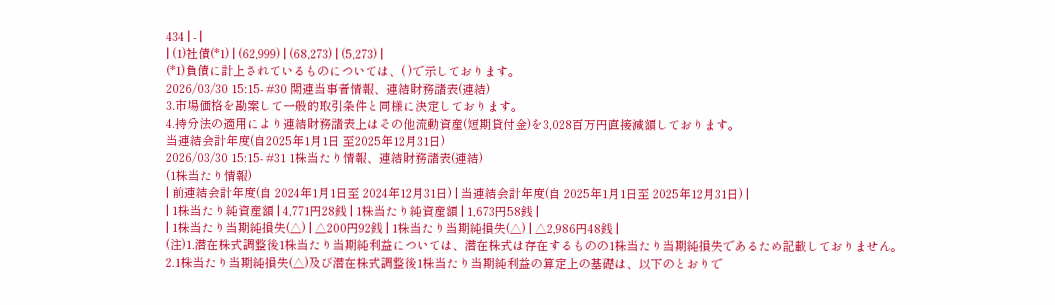434 | - |
| (1)社債(*1) | (62,999) | (68,273) | (5,273) |
(*1)負債に計上されているものについては、( )で示しております。
2026/03/30 15:15- #30 関連当事者情報、連結財務諸表(連結)
3.市場価格を勘案して一般的取引条件と同様に決定しております。
4.持分法の適用により連結財務諸表上はその他流動資産(短期貸付金)を3,028百万円直接減額しております。
当連結会計年度(自2025年1月1日 至2025年12月31日)
2026/03/30 15:15- #31 1株当たり情報、連結財務諸表(連結)
(1株当たり情報)
| 前連結会計年度(自 2024年1月1日至 2024年12月31日) | 当連結会計年度(自 2025年1月1日至 2025年12月31日) |
| 1株当たり純資産額 | 4,771円28銭 | 1株当たり純資産額 | 1,673円58銭 |
| 1株当たり当期純損失(△) | △200円92銭 | 1株当たり当期純損失(△) | △2,986円48銭 |
(注)1.潜在株式調整後1株当たり当期純利益については、潜在株式は存在するものの1株当たり当期純損失であるため記載しておりません。
2.1株当たり当期純損失(△)及び潜在株式調整後1株当たり当期純利益の算定上の基礎は、以下のとおりで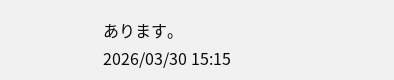あります。
2026/03/30 15:15